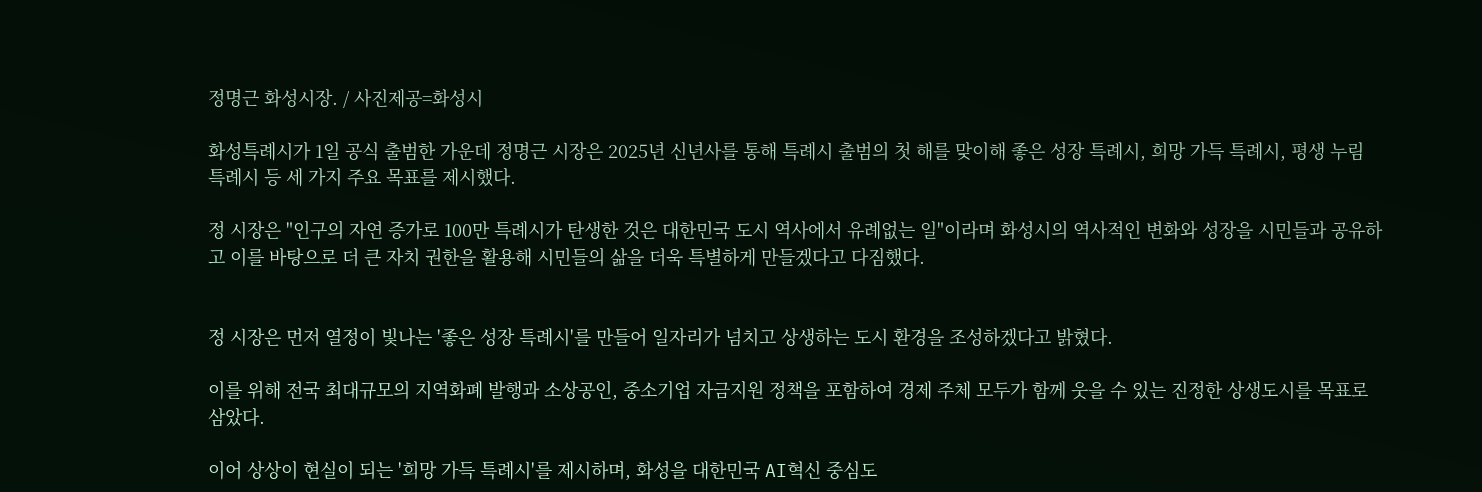정명근 화성시장. / 사진제공=화성시

화성특례시가 1일 공식 출범한 가운데 정명근 시장은 2025년 신년사를 통해 특례시 출범의 첫 해를 맞이해 좋은 성장 특례시, 희망 가득 특례시, 평생 누림 특례시 등 세 가지 주요 목표를 제시했다.

정 시장은 "인구의 자연 증가로 100만 특례시가 탄생한 것은 대한민국 도시 역사에서 유례없는 일"이라며 화성시의 역사적인 변화와 성장을 시민들과 공유하고 이를 바탕으로 더 큰 자치 권한을 활용해 시민들의 삶을 더욱 특별하게 만들겠다고 다짐했다.


정 시장은 먼저 열정이 빛나는 '좋은 성장 특례시'를 만들어 일자리가 넘치고 상생하는 도시 환경을 조성하겠다고 밝혔다.

이를 위해 전국 최대규모의 지역화폐 발행과 소상공인, 중소기업 자금지원 정책을 포함하여 경제 주체 모두가 함께 웃을 수 있는 진정한 상생도시를 목표로 삼았다.

이어 상상이 현실이 되는 '희망 가득 특례시'를 제시하며, 화성을 대한민국 AI혁신 중심도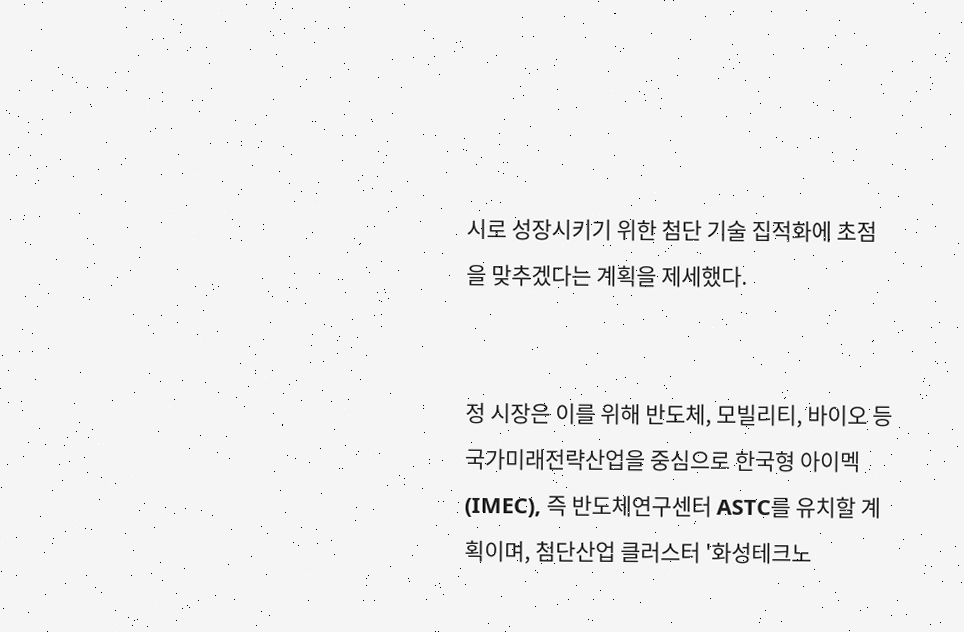시로 성장시키기 위한 첨단 기술 집적화에 초점을 맞추겠다는 계획을 제세했다.


정 시장은 이를 위해 반도체, 모빌리티, 바이오 등 국가미래전략산업을 중심으로 한국형 아이멕(IMEC), 즉 반도체연구센터 ASTC를 유치할 계획이며, 첨단산업 클러스터 '화성테크노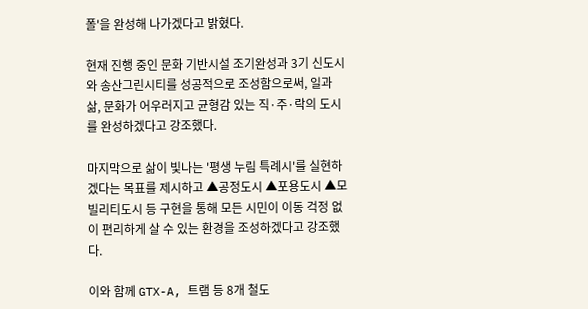폴'을 완성해 나가겠다고 밝혔다.

현재 진행 중인 문화 기반시설 조기완성과 3기 신도시와 송산그린시티를 성공적으로 조성함으로써, 일과 삶, 문화가 어우러지고 균형감 있는 직·주·락의 도시를 완성하겠다고 강조했다.

마지막으로 삶이 빛나는 '평생 누림 특례시'를 실현하겠다는 목표를 제시하고 ▲공정도시 ▲포용도시 ▲모빌리티도시 등 구현을 통해 모든 시민이 이동 걱정 없이 편리하게 살 수 있는 환경을 조성하겠다고 강조했다.

이와 함께 GTX-A, 트램 등 8개 철도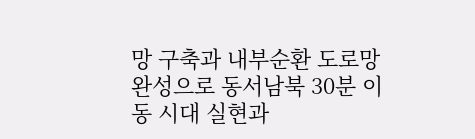망 구축과 내부순환 도로망 완성으로 동서남북 30분 이동 시대 실현과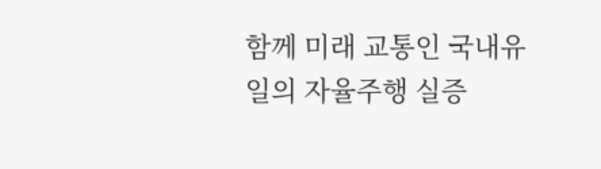함께 미래 교통인 국내유일의 자율주행 실증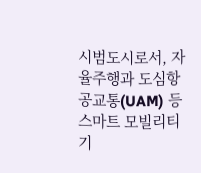시범도시로서, 자율주행과 도심항공교통(UAM) 등 스마트 모빌리티 기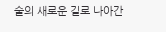술의 새로운 길로 나아간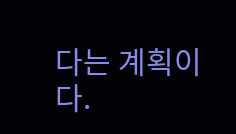다는 계획이다.